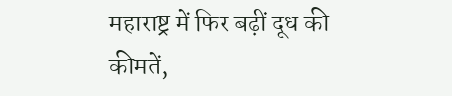महाराष्ट्र में फिर बढ़ीं दूध की कीमतें,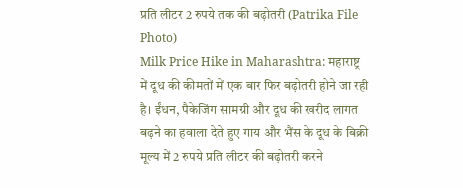प्रति लीटर 2 रुपये तक की बढ़ोतरी (Patrika File Photo)
Milk Price Hike in Maharashtra: महाराष्ट्र में दूध की कीमतों में एक बार फिर बढ़ोतरी होने जा रही है। ईंधन, पैकेजिंग सामग्री और दूध की खरीद लागत बढ़ने का हवाला देते हुए गाय और भैंस के दूध के बिक्री मूल्य में 2 रुपये प्रति लीटर की बढ़ोतरी करने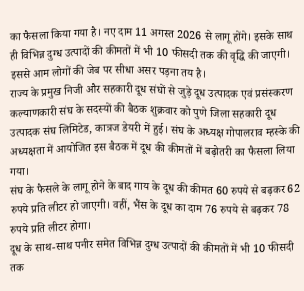का फैसला किया गया है। नए दाम 11 अगस्त 2026 से लागू होंगे। इसके साथ ही विभिन्न दुग्ध उत्पादों की कीमतों में भी 10 फीसदी तक की वृद्धि की जाएगी। इससे आम लोगों की जेब पर सीधा असर पड़ना तय है।
राज्य के प्रमुख निजी और सहकारी दूध संघों से जुड़े दूध उत्पादक एवं प्रसंस्करण कल्याणकारी संघ के सदस्यों की बैठक शुक्रवार को पुणे जिला सहकारी दूध उत्पादक संघ लिमिटेड, कात्रज डेयरी में हुई। संघ के अध्यक्ष गोपालराव म्हस्के की अध्यक्षता में आयोजित इस बैठक में दूध की कीमतों में बढ़ोतरी का फैसला लिया गया।
संघ के फैसले के लागू होने के बाद गाय के दूध की कीमत 60 रुपये से बढ़कर 62 रुपये प्रति लीटर हो जाएगी। वहीं, भैंस के दूध का दाम 76 रुपये से बढ़कर 78 रुपये प्रति लीटर होगा।
दूध के साथ-साथ पनीर समेत विभिन्न दुग्ध उत्पादों की कीमतों में भी 10 फीसदी तक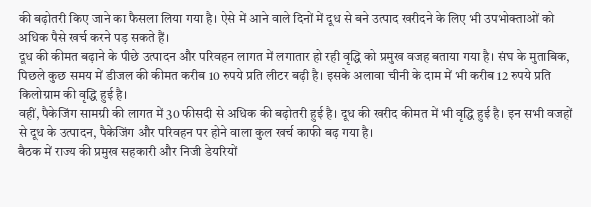की बढ़ोतरी किए जाने का फैसला लिया गया है। ऐसे में आने वाले दिनों में दूध से बने उत्पाद खरीदने के लिए भी उपभोक्ताओं को अधिक पैसे खर्च करने पड़ सकते हैं।
दूध की कीमत बढ़ाने के पीछे उत्पादन और परिवहन लागत में लगातार हो रही वृद्धि को प्रमुख वजह बताया गया है। संघ के मुताबिक, पिछले कुछ समय में डीजल की कीमत करीब 10 रुपये प्रति लीटर बढ़ी है। इसके अलावा चीनी के दाम में भी करीब 12 रुपये प्रति किलोग्राम की वृद्धि हुई है।
वहीं, पैकेजिंग सामग्री की लागत में 30 फीसदी से अधिक की बढ़ोतरी हुई है। दूध की खरीद कीमत में भी वृद्धि हुई है। इन सभी वजहों से दूध के उत्पादन, पैकेजिंग और परिवहन पर होने वाला कुल खर्च काफी बढ़ गया है।
बैठक में राज्य की प्रमुख सहकारी और निजी डेयरियों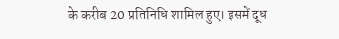के करीब 20 प्रतिनिधि शामिल हुए। इसमें दूध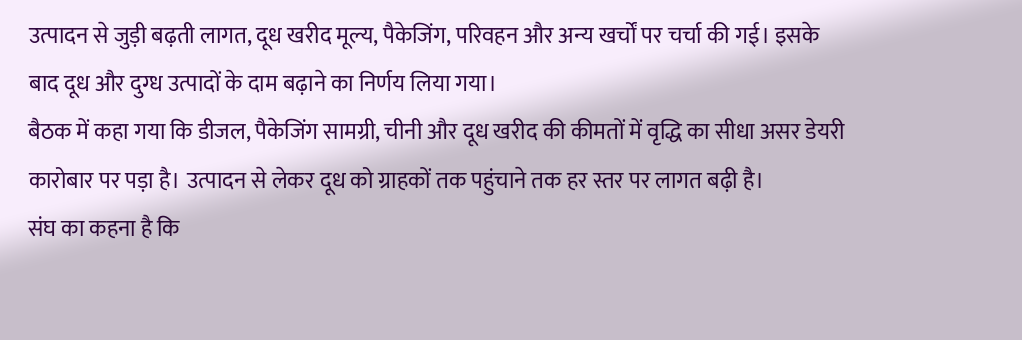उत्पादन से जुड़ी बढ़ती लागत, दूध खरीद मूल्य, पैकेजिंग, परिवहन और अन्य खर्चों पर चर्चा की गई। इसके बाद दूध और दुग्ध उत्पादों के दाम बढ़ाने का निर्णय लिया गया।
बैठक में कहा गया कि डीजल, पैकेजिंग सामग्री, चीनी और दूध खरीद की कीमतों में वृद्धि का सीधा असर डेयरी कारोबार पर पड़ा है। उत्पादन से लेकर दूध को ग्राहकों तक पहुंचाने तक हर स्तर पर लागत बढ़ी है।
संघ का कहना है कि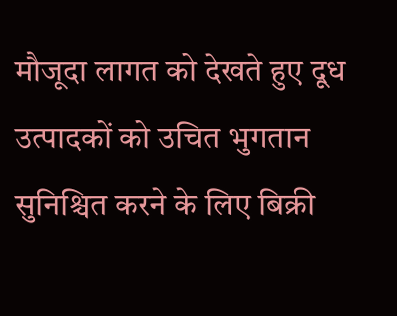मौजूदा लागत को देखते हुए दूध उत्पादकों को उचित भुगतान सुनिश्चित करने के लिए बिक्री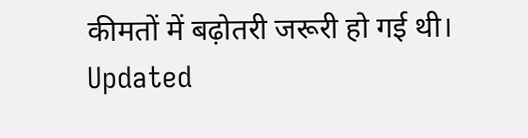कीमतों में बढ़ोतरी जरूरी हो गई थी।
Updated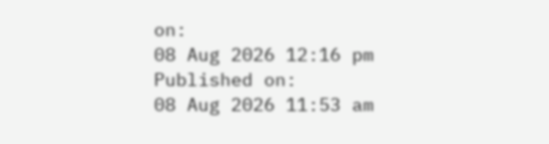on:
08 Aug 2026 12:16 pm
Published on:
08 Aug 2026 11:53 am